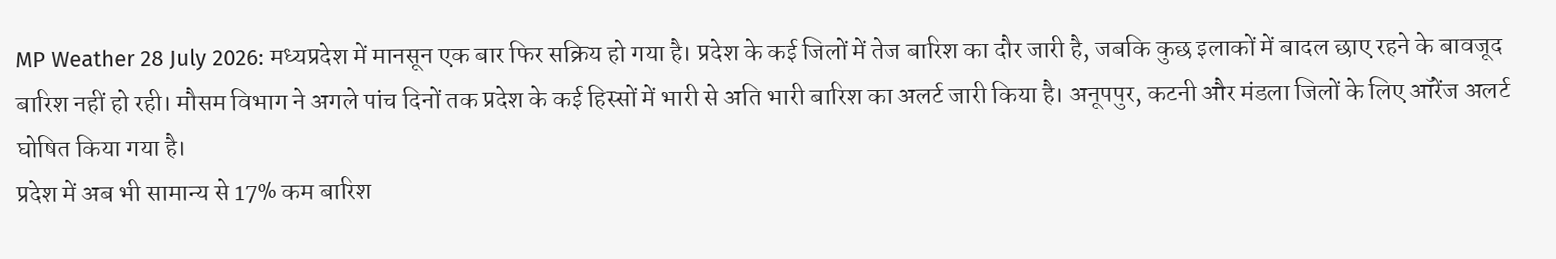MP Weather 28 July 2026: मध्यप्रदेश में मानसून एक बार फिर सक्रिय हो गया है। प्रदेश के कई जिलों में तेज बारिश का दौर जारी है, जबकि कुछ इलाकों में बादल छाए रहने के बावजूद बारिश नहीं हो रही। मौसम विभाग ने अगले पांच दिनों तक प्रदेश के कई हिस्सों में भारी से अति भारी बारिश का अलर्ट जारी किया है। अनूपपुर, कटनी और मंडला जिलों के लिए ऑरेंज अलर्ट घोषित किया गया है।
प्रदेश में अब भी सामान्य से 17% कम बारिश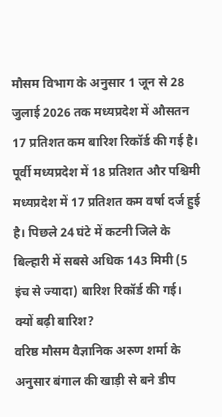मौसम विभाग के अनुसार 1 जून से 28 जुलाई 2026 तक मध्यप्रदेश में औसतन 17 प्रतिशत कम बारिश रिकॉर्ड की गई है। पूर्वी मध्यप्रदेश में 18 प्रतिशत और पश्चिमी मध्यप्रदेश में 17 प्रतिशत कम वर्षा दर्ज हुई है। पिछले 24 घंटे में कटनी जिले के बिल्हारी में सबसे अधिक 143 मिमी (5 इंच से ज्यादा) बारिश रिकॉर्ड की गई।
क्यों बढ़ी बारिश?
वरिष्ठ मौसम वैज्ञानिक अरुण शर्मा के अनुसार बंगाल की खाड़ी से बने डीप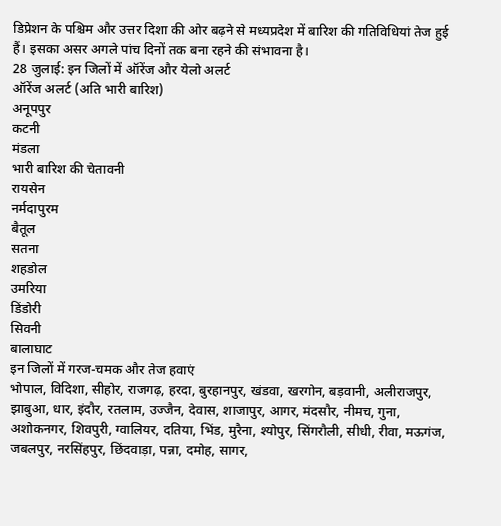डिप्रेशन के पश्चिम और उत्तर दिशा की ओर बढ़ने से मध्यप्रदेश में बारिश की गतिविधियां तेज हुई हैं। इसका असर अगले पांच दिनों तक बना रहने की संभावना है।
28 जुलाई: इन जिलों में ऑरेंज और येलो अलर्ट
ऑरेंज अलर्ट (अति भारी बारिश)
अनूपपुर
कटनी
मंडला
भारी बारिश की चेतावनी
रायसेन
नर्मदापुरम
बैतूल
सतना
शहडोल
उमरिया
डिंडोरी
सिवनी
बालाघाट
इन जिलों में गरज-चमक और तेज हवाएं
भोपाल, विदिशा, सीहोर, राजगढ़, हरदा, बुरहानपुर, खंडवा, खरगोन, बड़वानी, अलीराजपुर, झाबुआ, धार, इंदौर, रतलाम, उज्जैन, देवास, शाजापुर, आगर, मंदसौर, नीमच, गुना, अशोकनगर, शिवपुरी, ग्वालियर, दतिया, भिंड, मुरैना, श्योपुर, सिंगरौली, सीधी, रीवा, मऊगंज, जबलपुर, नरसिंहपुर, छिंदवाड़ा, पन्ना, दमोह, सागर,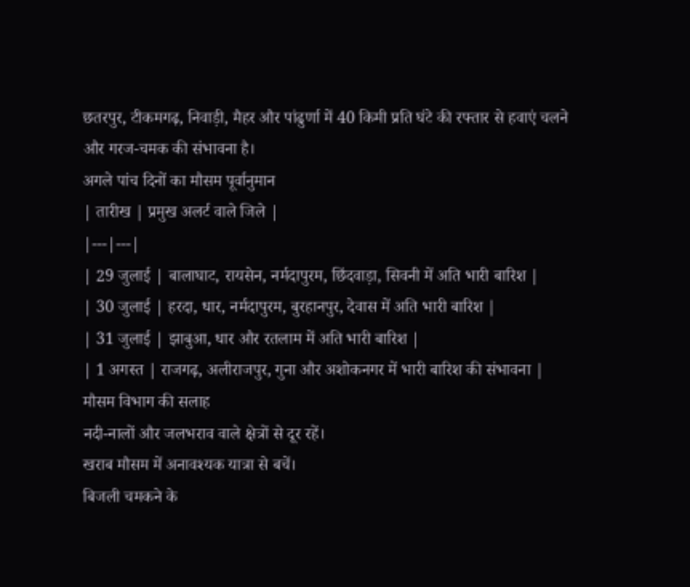छतरपुर, टीकमगढ़, निवाड़ी, मैहर और पांढुर्णा में 40 किमी प्रति घंटे की रफ्तार से हवाएं चलने और गरज-चमक की संभावना है।
अगले पांच दिनों का मौसम पूर्वानुमान
| तारीख | प्रमुख अलर्ट वाले जिले |
|---|---|
| 29 जुलाई | बालाघाट, रायसेन, नर्मदापुरम, छिंदवाड़ा, सिवनी में अति भारी बारिश |
| 30 जुलाई | हरदा, धार, नर्मदापुरम, बुरहानपुर, देवास में अति भारी बारिश |
| 31 जुलाई | झाबुआ, धार और रतलाम में अति भारी बारिश |
| 1 अगस्त | राजगढ़, अलीराजपुर, गुना और अशोकनगर में भारी बारिश की संभावना |
मौसम विभाग की सलाह
नदी-नालों और जलभराव वाले क्षेत्रों से दूर रहें।
खराब मौसम में अनावश्यक यात्रा से बचें।
बिजली चमकने के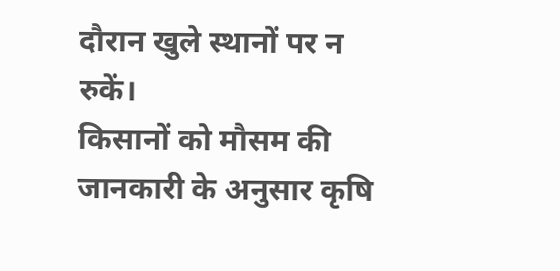दौरान खुले स्थानों पर न रुकें।
किसानों को मौसम की जानकारी के अनुसार कृषि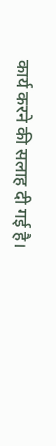कार्य करने की सलाह दी गई है।